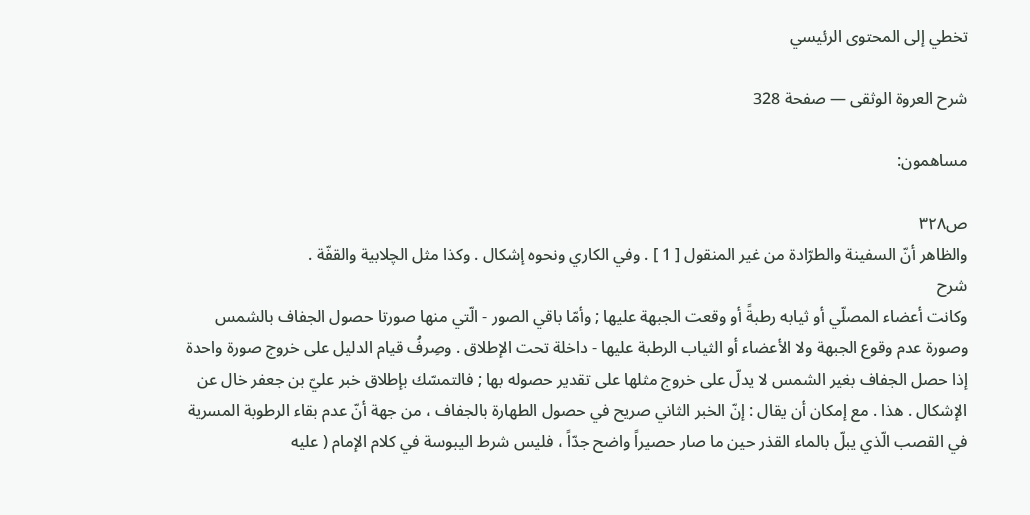تخطي إلى المحتوى الرئيسي

شرح العروة الوثقى — صفحة 328

مساهمون:

ص٣٢٨
والظاهر أنّ السفينة والطرّادة من غير المنقول [ 1 ] . وفي الكاري ونحوه إشكال . وكذا مثل الچلابية والقفّة .
شرح
وكانت أعضاء المصلّي أو ثيابه رطبةً أو وقعت الجبهة عليها ; وأمّا باقي الصور - الّتي منها صورتا حصول الجفاف بالشمس وصورة عدم وقوع الجبهة ولا الأعضاء أو الثياب الرطبة عليها - داخلة تحت الإطلاق . وصِرفُ قيام الدليل على خروج صورة واحدة إذا حصل الجفاف بغير الشمس لا يدلّ على خروج مثلها على تقدير حصوله بها ; فالتمسّك بإطلاق خبر عليّ بن جعفر خال عن الإشكال . هذا . مع إمكان أن يقال : إنّ الخبر الثاني صريح في حصول الطهارة بالجفاف ، من جهة أنّ عدم بقاء الرطوبة المسرية في القصب الّذي يبلّ بالماء القذر حين ما صار حصيراً واضح جدّاً ، فليس شرط اليبوسة في كلام الإمام ( عليه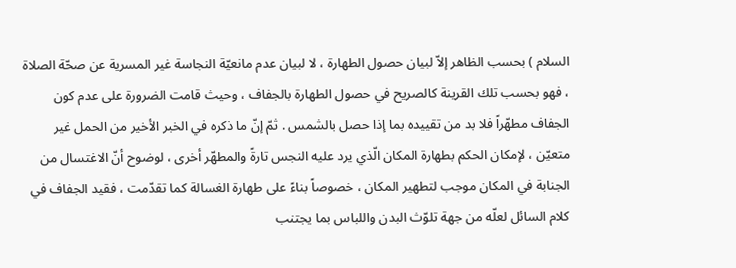السلام ) بحسب الظاهر إلاّ لبيان حصول الطهارة ، لا لبيان عدم مانعيّة النجاسة غير المسرية عن صحّة الصلاة ، فهو بحسب تلك القرينة كالصريح في حصول الطهارة بالجفاف ، وحيث قامت الضرورة على عدم كون الجفاف مطهّراً فلا بد من تقييده بما إذا حصل بالشمس . ثمّ إنّ ما ذكره في الخبر الأخير من الحمل غير متعيّن ، لإمكان الحكم بطهارة المكان الّذي يرد عليه النجس تارةً والمطهّر أخرى ، لوضوح أنّ الاغتسال من الجنابة في المكان موجب لتطهير المكان ، خصوصاً بناءً على طهارة الغسالة كما تقدّمت ، فقيد الجفاف في كلام السائل لعلّه من جهة تلوّث البدن واللباس بما يجتنب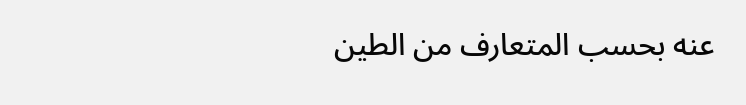عنه بحسب المتعارف من الطين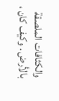والكثافات الملصقة بالأرض . وكيف كان ،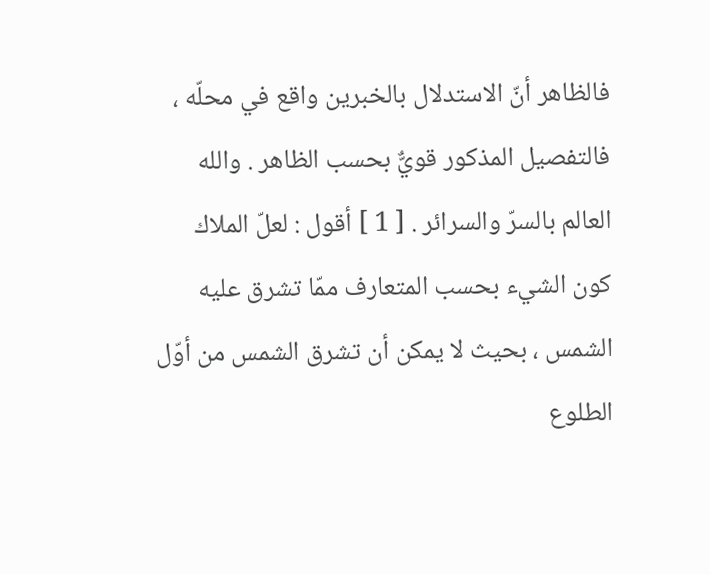فالظاهر أنّ الاستدلال بالخبرين واقع في محلّه ، فالتفصيل المذكور قويٌّ بحسب الظاهر . والله العالم بالسرّ والسرائر . [ 1 ] أقول : لعلّ الملاك كون الشيء بحسب المتعارف ممّا تشرق عليه الشمس ، بحيث لا يمكن أن تشرق الشمس من أوّل الطلوع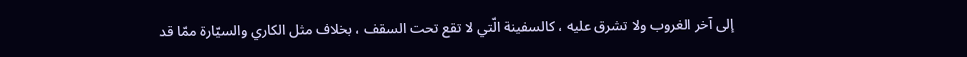إلى آخر الغروب ولا تشرق عليه ، كالسفينة الّتي لا تقع تحت السقف ، بخلاف مثل الكاري والسيّارة ممّا قد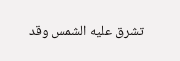تشرق عليه الشمس وقد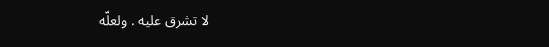لا تشرق عليه . ولعلّه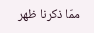ممّا ذكرنا ظهر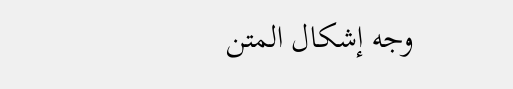وجه إشكال المتن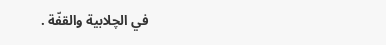في الچلابية والقفّة .